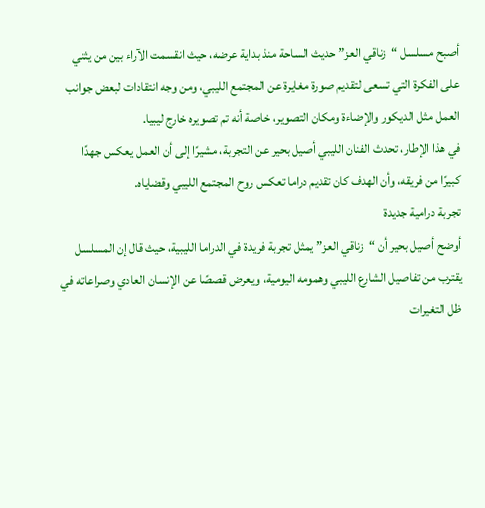أصبح مسلسل “زناقي العز” حديث الساحة منذ بداية عرضه، حيث انقسمت الآراء بين من يثني على الفكرة التي تسعى لتقديم صورة مغايرة عن المجتمع الليبي، ومن وجه انتقادات لبعض جوانب العمل مثل الديكور والإضاءة ومكان التصوير، خاصة أنه تم تصويره خارج ليبيا.
في هذا الإطار، تحدث الفنان الليبي أصيل بحير عن التجربة، مشيرًا إلى أن العمل يعكس جهدًا كبيرًا من فريقه، وأن الهدف كان تقديم دراما تعكس روح المجتمع الليبي وقضاياه.
تجربة درامية جديدة
أوضح أصيل بحير أن “زناقي العز” يمثل تجربة فريدة في الدراما الليبية، حيث قال إن المسلسل يقترب من تفاصيل الشارع الليبي وهمومه اليومية، ويعرض قصصًا عن الإنسان العادي وصراعاته في ظل التغيرات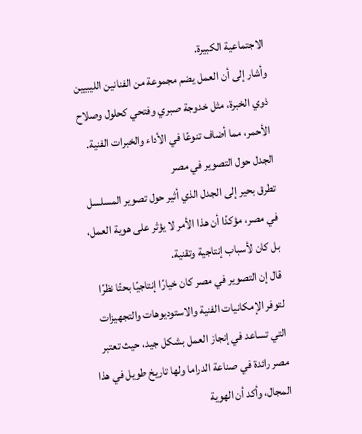الاجتماعية الكبيرة.
وأشار إلى أن العمل يضم مجموعة من الفنانين الليبيين ذوي الخبرة، مثل خدوجة صبري وفتحي كحلول وصلاح الأحمر، مما أضاف تنوعًا في الأداء والخبرات الفنية.
الجدل حول التصوير في مصر
تطرق بحير إلى الجدل الذي أثير حول تصوير المسلسل في مصر، مؤكدًا أن هذا الأمر لا يؤثر على هوية العمل، بل كان لأسباب إنتاجية وتقنية.
قال إن التصوير في مصر كان خيارًا إنتاجيًا بحتًا نظرًا لتوفر الإمكانيات الفنية والاستوديوهات والتجهيزات التي تساعد في إنجاز العمل بشكل جيد، حيث تعتبر مصر رائدة في صناعة الدراما ولها تاريخ طويل في هذا المجال، وأكد أن الهوية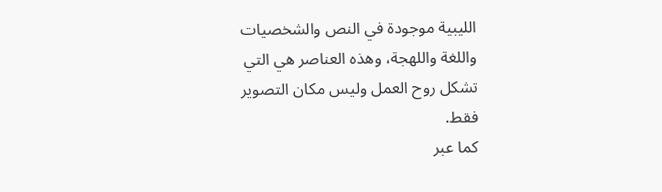الليبية موجودة في النص والشخصيات واللغة واللهجة، وهذه العناصر هي التي تشكل روح العمل وليس مكان التصوير فقط.
كما عبر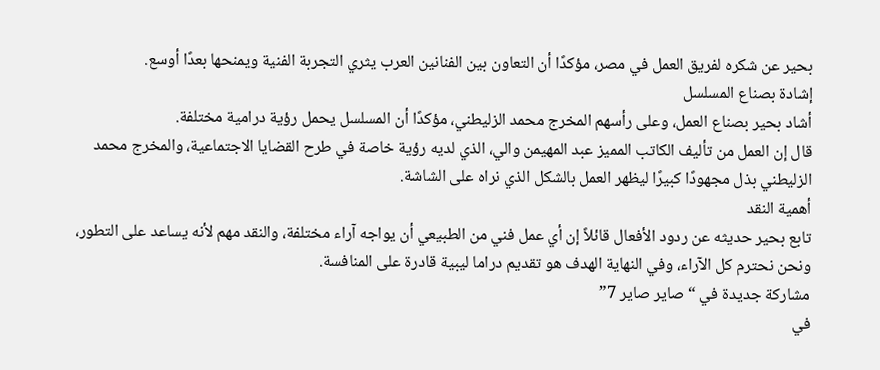بحير عن شكره لفريق العمل في مصر، مؤكدًا أن التعاون بين الفنانين العرب يثري التجربة الفنية ويمنحها بعدًا أوسع.
إشادة بصناع المسلسل
أشاد بحير بصناع العمل، وعلى رأسهم المخرج محمد الزليطني، مؤكدًا أن المسلسل يحمل رؤية درامية مختلفة.
قال إن العمل من تأليف الكاتب المميز عبد المهيمن والي، الذي لديه رؤية خاصة في طرح القضايا الاجتماعية، والمخرج محمد الزليطني بذل مجهودًا كبيرًا ليظهر العمل بالشكل الذي نراه على الشاشة.
أهمية النقد
تابع بحير حديثه عن ردود الأفعال قائلاً إن أي عمل فني من الطبيعي أن يواجه آراء مختلفة، والنقد مهم لأنه يساعد على التطور، ونحن نحترم كل الآراء، وفي النهاية الهدف هو تقديم دراما ليبية قادرة على المنافسة.
مشاركة جديدة في “صاير صاير 7”
في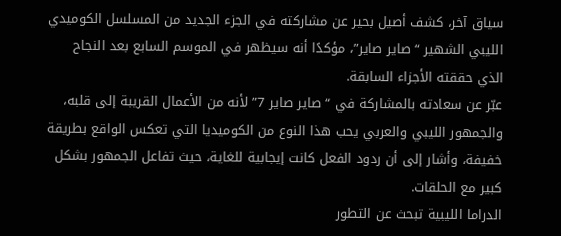سياق آخر، كشف أصيل بحير عن مشاركته في الجزء الجديد من المسلسل الكوميدي الليبي الشهير “صاير صاير”، مؤكدًا أنه سيظهر في الموسم السابع بعد النجاح الذي حققته الأجزاء السابقة.
عبّر عن سعادته بالمشاركة في “صاير صاير 7” لأنه من الأعمال القريبة إلى قلبه، والجمهور الليبي والعربي يحب هذا النوع من الكوميديا التي تعكس الواقع بطريقة خفيفة، وأشار إلى أن ردود الفعل كانت إيجابية للغاية، حيث تفاعل الجمهور بشكل كبير مع الحلقات.
الدراما الليبية تبحث عن التطور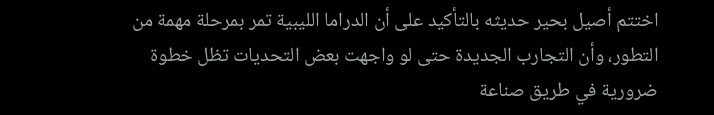اختتم أصيل بحير حديثه بالتأكيد على أن الدراما الليبية تمر بمرحلة مهمة من التطور، وأن التجارب الجديدة حتى لو واجهت بعض التحديات تظل خطوة ضرورية في طريق صناعة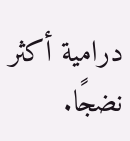درامية أكثر نضجًا.